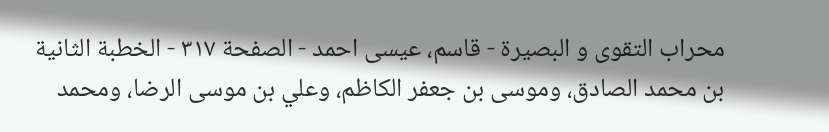محراب التقوى و البصيرة - قاسم، عيسى احمد - الصفحة ٣١٧ - الخطبة الثانية
بن محمد الصادق، وموسى بن جعفر الكاظم، وعلي بن موسى الرضا، ومحمد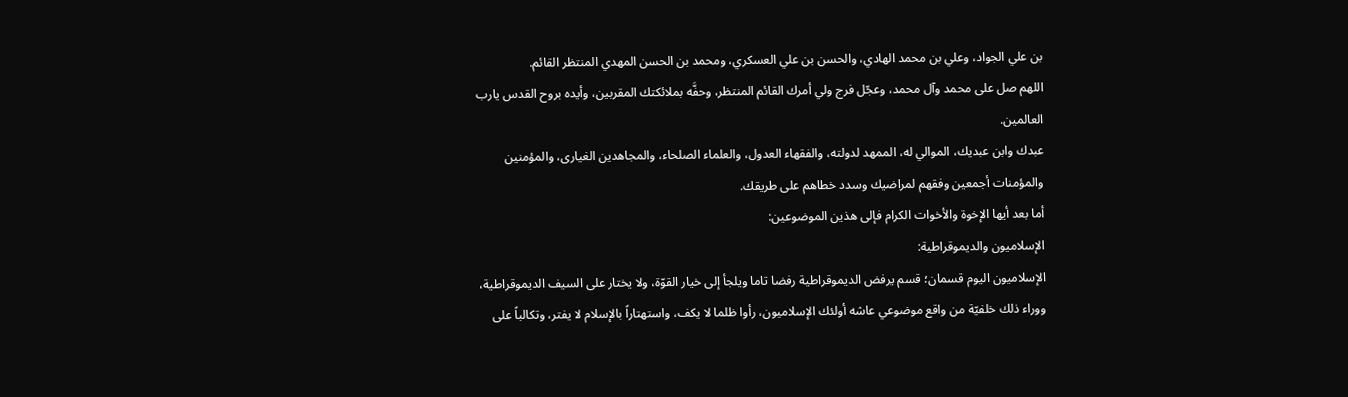بن علي الجواد، وعلي بن محمد الهادي، والحسن بن علي العسكري، ومحمد بن الحسن المهدي المنتظر القائم.
اللهم صل على محمد وآل محمد، وعجّل فرج ولي أمرك القائم المنتظر، وحفَّه بملائكتك المقربين، وأيده بروح القدس يارب العالمين.
عبدك وابن عبديك، الموالي له، الممهد لدولته، والفقهاء العدول، والعلماء الصلحاء، والمجاهدين الغيارى، والمؤمنين والمؤمنات أجمعين وفقهم لمراضيك وسدد خطاهم على طريقك.
أما بعد أيها الإخوة والأخوات الكرام فإلى هذين الموضوعين:
الإسلاميون والديموقراطية:
الإسلاميون اليوم قسمان؛ قسم يرفض الديموقراطية رفضا تاما ويلجأ إلى خيار القوّة، ولا يختار على السيف الديموقراطية، ووراء ذلك خلفيّة من واقع موضوعي عاشه أولئك الإسلاميون، رأوا ظلما لا يكف، واستهتاراً بالإسلام لا يفتر، وتكالباً على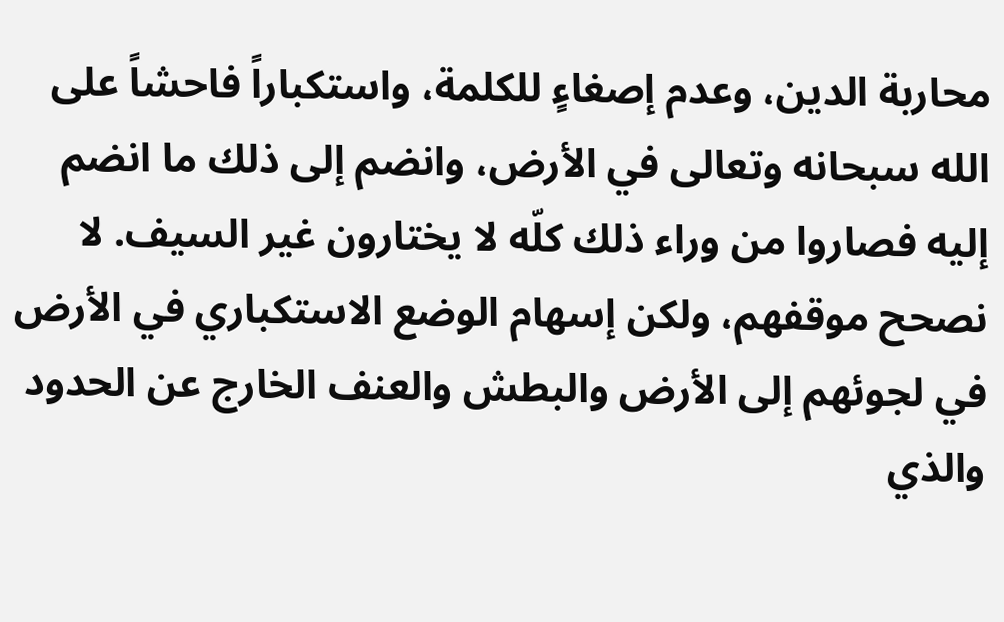محاربة الدين، وعدم إصغاءٍ للكلمة، واستكباراً فاحشاً على الله سبحانه وتعالى في الأرض، وانضم إلى ذلك ما انضم إليه فصاروا من وراء ذلك كلّه لا يختارون غير السيف. لا نصحح موقفهم، ولكن إسهام الوضع الاستكباري في الأرض في لجوئهم إلى الأرض والبطش والعنف الخارج عن الحدود والذي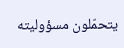يتحمّلون مسؤوليته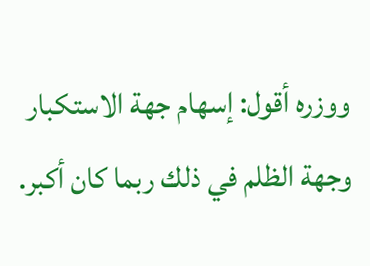ووزره أقول: إسهام جهة الاستكبار وجهة الظلم في ذلك ربما كان أكبر.